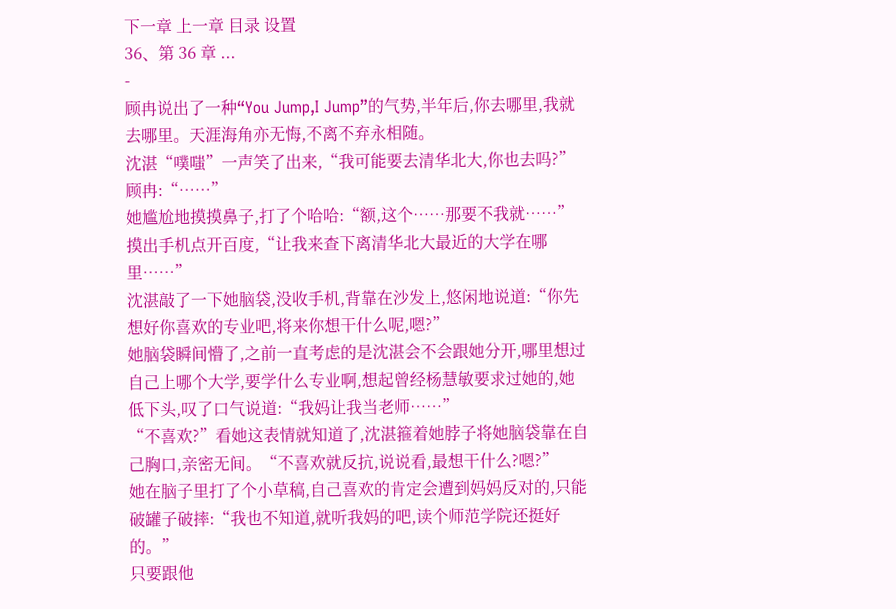下一章 上一章 目录 设置
36、第 36 章 ...
-
顾冉说出了一种“You Jump,I Jump”的气势,半年后,你去哪里,我就去哪里。天涯海角亦无悔,不离不弃永相随。
沈湛“噗嗤”一声笑了出来,“我可能要去清华北大,你也去吗?”
顾冉:“……”
她尴尬地摸摸鼻子,打了个哈哈:“额,这个……那要不我就……”摸出手机点开百度,“让我来查下离清华北大最近的大学在哪里……”
沈湛敲了一下她脑袋,没收手机,背靠在沙发上,悠闲地说道:“你先想好你喜欢的专业吧,将来你想干什么呢,嗯?”
她脑袋瞬间懵了,之前一直考虑的是沈湛会不会跟她分开,哪里想过自己上哪个大学,要学什么专业啊,想起曾经杨慧敏要求过她的,她低下头,叹了口气说道:“我妈让我当老师……”
“不喜欢?”看她这表情就知道了,沈湛箍着她脖子将她脑袋靠在自己胸口,亲密无间。“不喜欢就反抗,说说看,最想干什么?嗯?”
她在脑子里打了个小草稿,自己喜欢的肯定会遭到妈妈反对的,只能破罐子破摔:“我也不知道,就听我妈的吧,读个师范学院还挺好的。”
只要跟他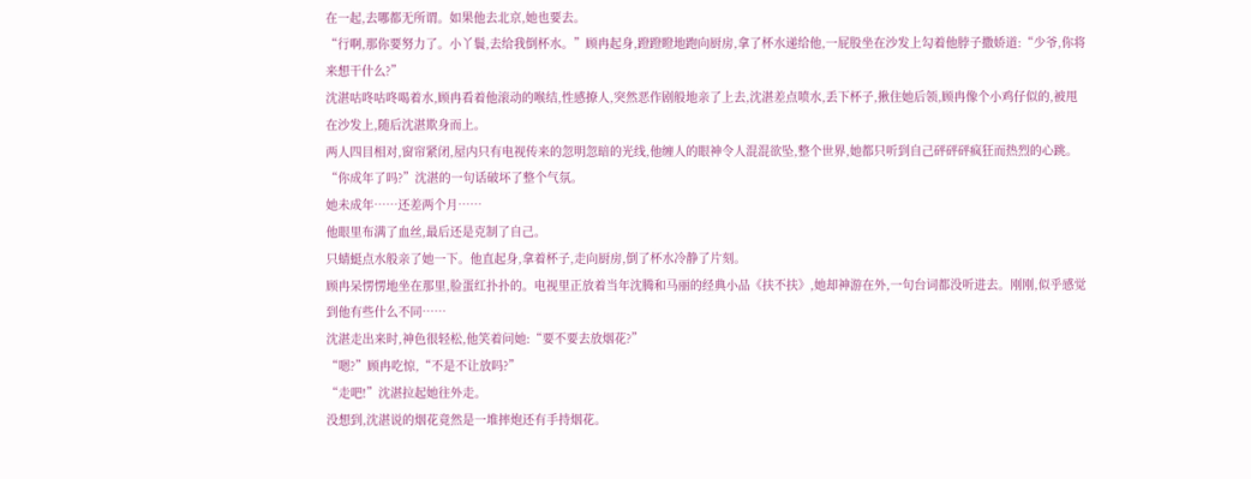在一起,去哪都无所谓。如果他去北京,她也要去。
“行啊,那你要努力了。小丫鬟,去给我倒杯水。”顾冉起身,蹬蹬瞪地跑向厨房,拿了杯水递给他,一屁股坐在沙发上勾着他脖子撒娇道:“少爷,你将来想干什么?”
沈湛咕咚咕咚喝着水,顾冉看着他滚动的喉结,性感撩人,突然恶作剧般地亲了上去,沈湛差点喷水,丢下杯子,揪住她后领,顾冉像个小鸡仔似的,被甩在沙发上,随后沈湛欺身而上。
两人四目相对,窗帘紧闭,屋内只有电视传来的忽明忽暗的光线,他缠人的眼神令人混混欲坠,整个世界,她都只听到自己砰砰砰疯狂而热烈的心跳。
“你成年了吗?”沈湛的一句话破坏了整个气氛。
她未成年……还差两个月……
他眼里布满了血丝,最后还是克制了自己。
只蜻蜓点水般亲了她一下。他直起身,拿着杯子,走向厨房,倒了杯水冷静了片刻。
顾冉呆愣愣地坐在那里,脸蛋红扑扑的。电视里正放着当年沈腾和马丽的经典小品《扶不扶》,她却神游在外,一句台词都没听进去。刚刚,似乎感觉到他有些什么不同……
沈湛走出来时,神色很轻松,他笑着问她:“要不要去放烟花?”
“嗯?”顾冉吃惊,“不是不让放吗?”
“走吧!”沈湛拉起她往外走。
没想到,沈湛说的烟花竟然是一堆摔炮还有手持烟花。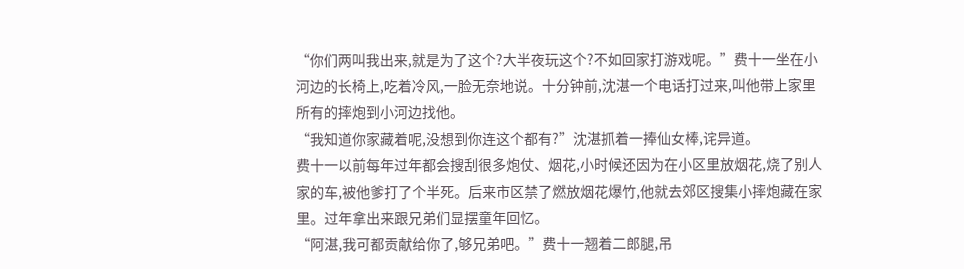“你们两叫我出来,就是为了这个?大半夜玩这个?不如回家打游戏呢。”费十一坐在小河边的长椅上,吃着冷风,一脸无奈地说。十分钟前,沈湛一个电话打过来,叫他带上家里所有的摔炮到小河边找他。
“我知道你家藏着呢,没想到你连这个都有?”沈湛抓着一捧仙女棒,诧异道。
费十一以前每年过年都会搜刮很多炮仗、烟花,小时候还因为在小区里放烟花,烧了别人家的车,被他爹打了个半死。后来市区禁了燃放烟花爆竹,他就去郊区搜集小摔炮藏在家里。过年拿出来跟兄弟们显摆童年回忆。
“阿湛,我可都贡献给你了,够兄弟吧。”费十一翘着二郎腿,吊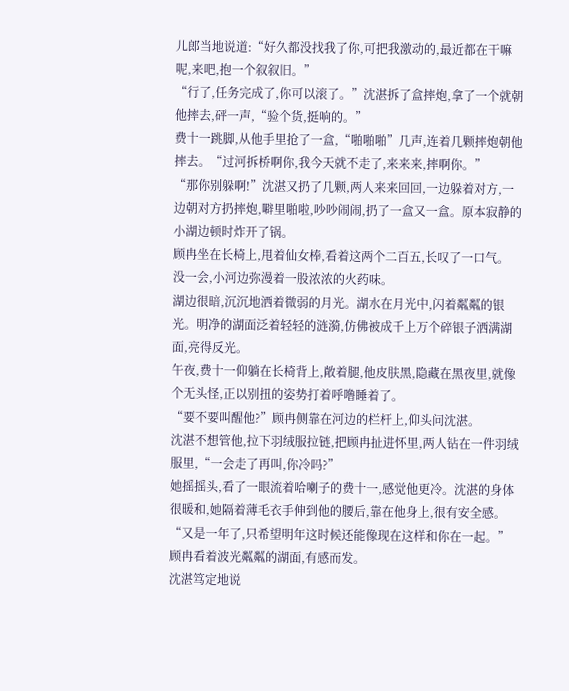儿郎当地说道:“好久都没找我了你,可把我激动的,最近都在干嘛呢,来吧,抱一个叙叙旧。”
“行了,任务完成了,你可以滚了。”沈湛拆了盒摔炮,拿了一个就朝他摔去,砰一声,“验个货,挺响的。”
费十一跳脚,从他手里抢了一盒,“啪啪啪”几声,连着几颗摔炮朝他摔去。“过河拆桥啊你,我今天就不走了,来来来,摔啊你。”
“那你别躲啊!”沈湛又扔了几颗,两人来来回回,一边躲着对方,一边朝对方扔摔炮,噼里啪啦,吵吵闹闹,扔了一盒又一盒。原本寂静的小湖边顿时炸开了锅。
顾冉坐在长椅上,甩着仙女棒,看着这两个二百五,长叹了一口气。
没一会,小河边弥漫着一股浓浓的火药味。
湖边很暗,沉沉地洒着微弱的月光。湖水在月光中,闪着粼粼的银光。明净的湖面泛着轻轻的涟漪,仿佛被成千上万个碎银子洒满湖面,亮得反光。
午夜,费十一仰躺在长椅背上,敞着腿,他皮肤黑,隐藏在黑夜里,就像个无头怪,正以别扭的姿势打着呼噜睡着了。
“要不要叫醒他?”顾冉侧靠在河边的栏杆上,仰头问沈湛。
沈湛不想管他,拉下羽绒服拉链,把顾冉扯进怀里,两人钻在一件羽绒服里,“一会走了再叫,你冷吗?”
她摇摇头,看了一眼流着哈喇子的费十一,感觉他更冷。沈湛的身体很暖和,她隔着薄毛衣手伸到他的腰后,靠在他身上,很有安全感。
“又是一年了,只希望明年这时候还能像现在这样和你在一起。”顾冉看着波光粼粼的湖面,有感而发。
沈湛笃定地说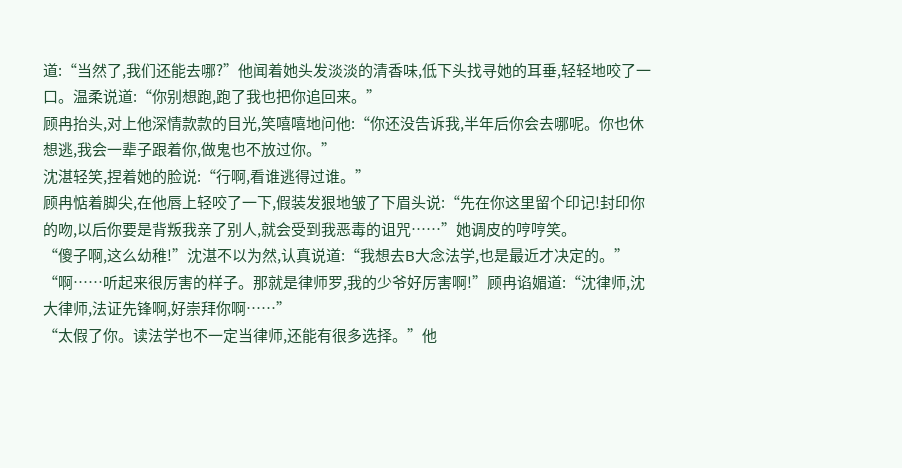道:“当然了,我们还能去哪?”他闻着她头发淡淡的清香味,低下头找寻她的耳垂,轻轻地咬了一口。温柔说道:“你别想跑,跑了我也把你追回来。”
顾冉抬头,对上他深情款款的目光,笑嘻嘻地问他:“你还没告诉我,半年后你会去哪呢。你也休想逃,我会一辈子跟着你,做鬼也不放过你。”
沈湛轻笑,捏着她的脸说:“行啊,看谁逃得过谁。”
顾冉惦着脚尖,在他唇上轻咬了一下,假装发狠地皱了下眉头说:“先在你这里留个印记!封印你的吻,以后你要是背叛我亲了别人,就会受到我恶毒的诅咒……”她调皮的哼哼笑。
“傻子啊,这么幼稚!”沈湛不以为然,认真说道:“我想去B大念法学,也是最近才决定的。”
“啊……听起来很厉害的样子。那就是律师罗,我的少爷好厉害啊!”顾冉谄媚道:“沈律师,沈大律师,法证先锋啊,好崇拜你啊……”
“太假了你。读法学也不一定当律师,还能有很多选择。”他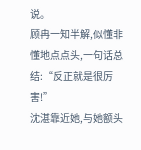说。
顾冉一知半解,似懂非懂地点点头,一句话总结:“反正就是很厉害!”
沈湛靠近她,与她额头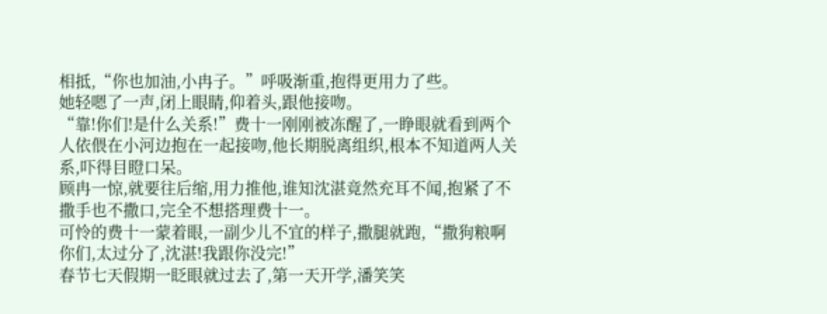相抵,“你也加油,小冉子。”呼吸渐重,抱得更用力了些。
她轻嗯了一声,闭上眼睛,仰着头,跟他接吻。
“靠!你们!是什么关系!”费十一刚刚被冻醒了,一睁眼就看到两个人依偎在小河边抱在一起接吻,他长期脱离组织,根本不知道两人关系,吓得目瞪口呆。
顾冉一惊,就要往后缩,用力推他,谁知沈湛竟然充耳不闻,抱紧了不撒手也不撒口,完全不想搭理费十一。
可怜的费十一蒙着眼,一副少儿不宜的样子,撒腿就跑,“撒狗粮啊你们,太过分了,沈湛!我跟你没完!”
春节七天假期一眨眼就过去了,第一天开学,潘笑笑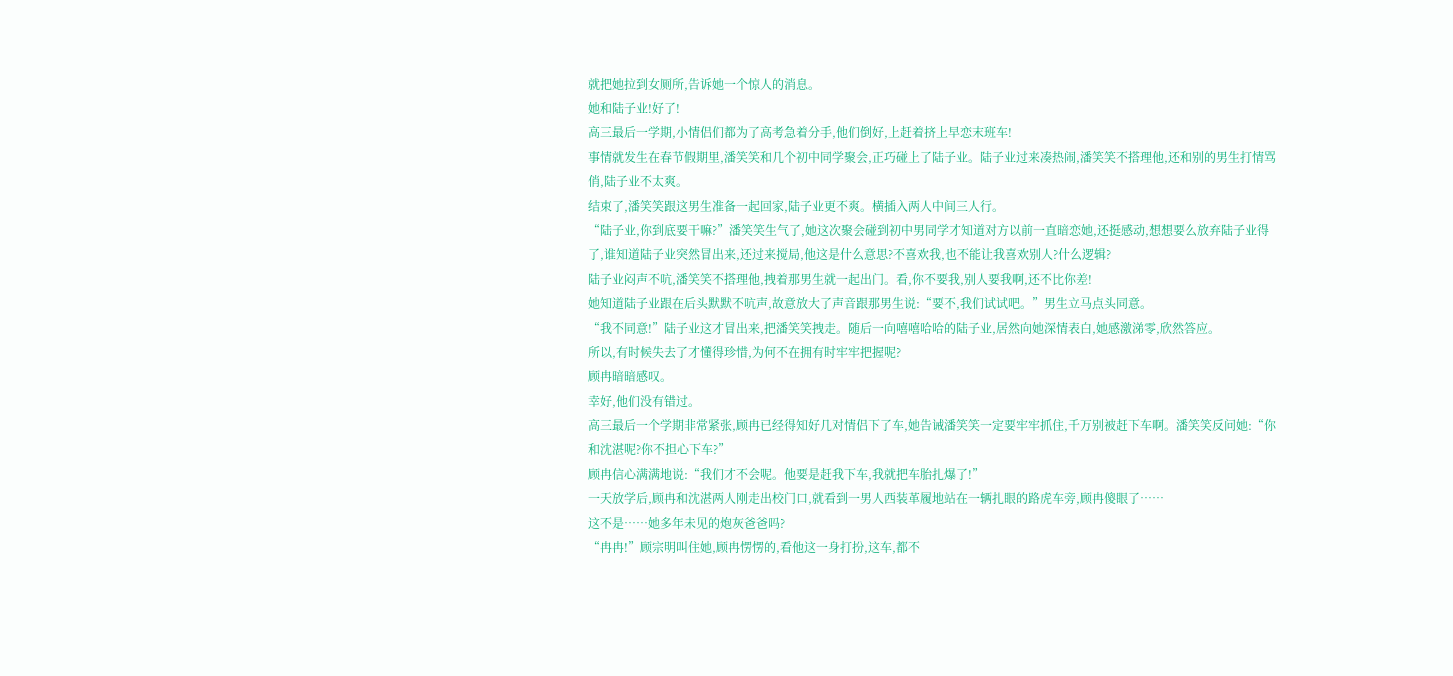就把她拉到女厕所,告诉她一个惊人的消息。
她和陆子业!好了!
高三最后一学期,小情侣们都为了高考急着分手,他们倒好,上赶着挤上早恋末班车!
事情就发生在春节假期里,潘笑笑和几个初中同学聚会,正巧碰上了陆子业。陆子业过来凑热闹,潘笑笑不搭理他,还和别的男生打情骂俏,陆子业不太爽。
结束了,潘笑笑跟这男生准备一起回家,陆子业更不爽。横插入两人中间三人行。
“陆子业,你到底要干嘛?”潘笑笑生气了,她这次聚会碰到初中男同学才知道对方以前一直暗恋她,还挺感动,想想要么放弃陆子业得了,谁知道陆子业突然冒出来,还过来搅局,他这是什么意思?不喜欢我,也不能让我喜欢别人?什么逻辑?
陆子业闷声不吭,潘笑笑不搭理他,拽着那男生就一起出门。看,你不要我,别人要我啊,还不比你差!
她知道陆子业跟在后头默默不吭声,故意放大了声音跟那男生说:“要不,我们试试吧。”男生立马点头同意。
“我不同意!”陆子业这才冒出来,把潘笑笑拽走。随后一向嘻嘻哈哈的陆子业,居然向她深情表白,她感激涕零,欣然答应。
所以,有时候失去了才懂得珍惜,为何不在拥有时牢牢把握呢?
顾冉暗暗感叹。
幸好,他们没有错过。
高三最后一个学期非常紧张,顾冉已经得知好几对情侣下了车,她告诫潘笑笑一定要牢牢抓住,千万别被赶下车啊。潘笑笑反问她:“你和沈湛呢?你不担心下车?”
顾冉信心满满地说:“我们才不会呢。他要是赶我下车,我就把车胎扎爆了!”
一天放学后,顾冉和沈湛两人刚走出校门口,就看到一男人西装革履地站在一辆扎眼的路虎车旁,顾冉傻眼了……
这不是……她多年未见的炮灰爸爸吗?
“冉冉!”顾宗明叫住她,顾冉愣愣的,看他这一身打扮,这车,都不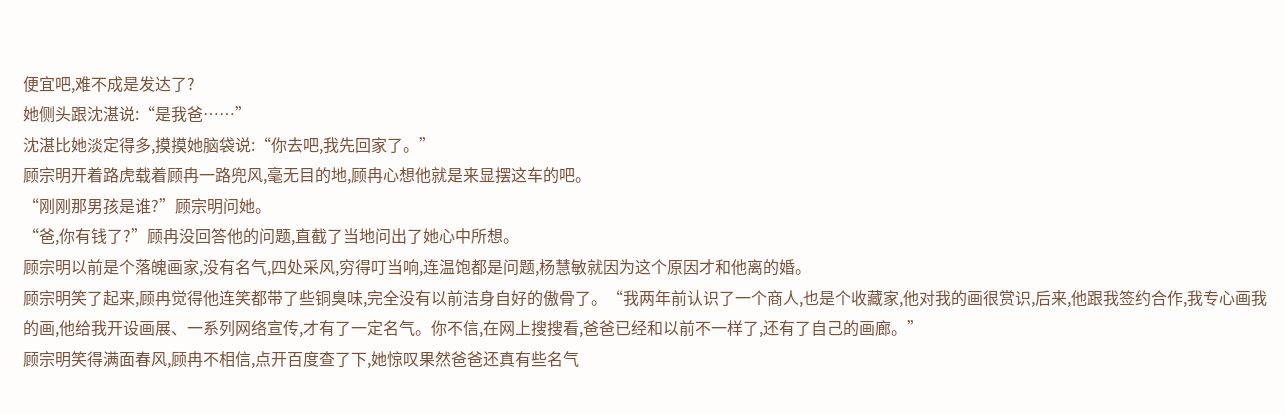便宜吧,难不成是发达了?
她侧头跟沈湛说:“是我爸……”
沈湛比她淡定得多,摸摸她脑袋说:“你去吧,我先回家了。”
顾宗明开着路虎载着顾冉一路兜风,毫无目的地,顾冉心想他就是来显摆这车的吧。
“刚刚那男孩是谁?”顾宗明问她。
“爸,你有钱了?”顾冉没回答他的问题,直截了当地问出了她心中所想。
顾宗明以前是个落魄画家,没有名气,四处采风,穷得叮当响,连温饱都是问题,杨慧敏就因为这个原因才和他离的婚。
顾宗明笑了起来,顾冉觉得他连笑都带了些铜臭味,完全没有以前洁身自好的傲骨了。“我两年前认识了一个商人,也是个收藏家,他对我的画很赏识,后来,他跟我签约合作,我专心画我的画,他给我开设画展、一系列网络宣传,才有了一定名气。你不信,在网上搜搜看,爸爸已经和以前不一样了,还有了自己的画廊。”
顾宗明笑得满面春风,顾冉不相信,点开百度查了下,她惊叹果然爸爸还真有些名气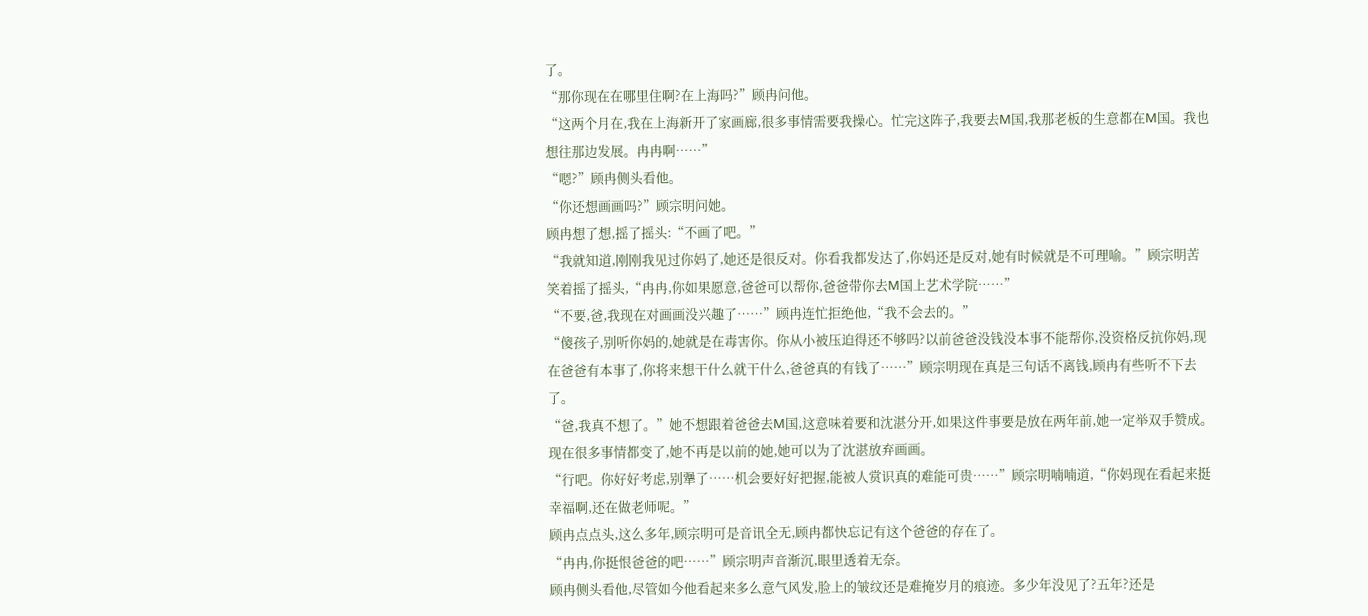了。
“那你现在在哪里住啊?在上海吗?”顾冉问他。
“这两个月在,我在上海新开了家画廊,很多事情需要我操心。忙完这阵子,我要去M国,我那老板的生意都在M国。我也想往那边发展。冉冉啊……”
“嗯?”顾冉侧头看他。
“你还想画画吗?”顾宗明问她。
顾冉想了想,摇了摇头:“不画了吧。”
“我就知道,刚刚我见过你妈了,她还是很反对。你看我都发达了,你妈还是反对,她有时候就是不可理喻。”顾宗明苦笑着摇了摇头,“冉冉,你如果愿意,爸爸可以帮你,爸爸带你去M国上艺术学院……”
“不要,爸,我现在对画画没兴趣了……”顾冉连忙拒绝他,“我不会去的。”
“傻孩子,别听你妈的,她就是在毒害你。你从小被压迫得还不够吗?以前爸爸没钱没本事不能帮你,没资格反抗你妈,现在爸爸有本事了,你将来想干什么就干什么,爸爸真的有钱了……”顾宗明现在真是三句话不离钱,顾冉有些听不下去了。
“爸,我真不想了。”她不想跟着爸爸去M国,这意味着要和沈湛分开,如果这件事要是放在两年前,她一定举双手赞成。
现在很多事情都变了,她不再是以前的她,她可以为了沈湛放弃画画。
“行吧。你好好考虑,别犟了……机会要好好把握,能被人赏识真的难能可贵……”顾宗明喃喃道,“你妈现在看起来挺幸福啊,还在做老师呢。”
顾冉点点头,这么多年,顾宗明可是音讯全无,顾冉都快忘记有这个爸爸的存在了。
“冉冉,你挺恨爸爸的吧……”顾宗明声音渐沉,眼里透着无奈。
顾冉侧头看他,尽管如今他看起来多么意气风发,脸上的皱纹还是难掩岁月的痕迹。多少年没见了?五年?还是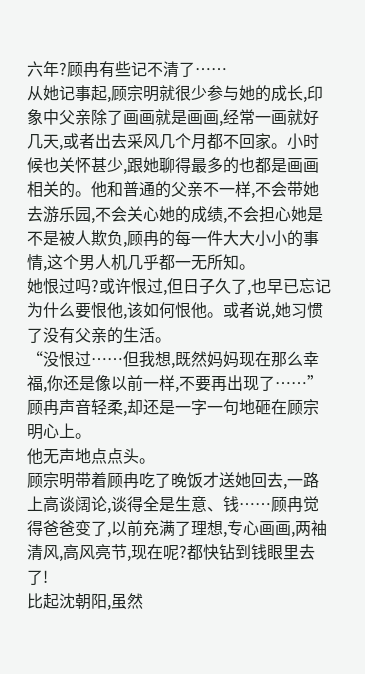六年?顾冉有些记不清了……
从她记事起,顾宗明就很少参与她的成长,印象中父亲除了画画就是画画,经常一画就好几天,或者出去采风几个月都不回家。小时候也关怀甚少,跟她聊得最多的也都是画画相关的。他和普通的父亲不一样,不会带她去游乐园,不会关心她的成绩,不会担心她是不是被人欺负,顾冉的每一件大大小小的事情,这个男人机几乎都一无所知。
她恨过吗?或许恨过,但日子久了,也早已忘记为什么要恨他,该如何恨他。或者说,她习惯了没有父亲的生活。
“没恨过……但我想,既然妈妈现在那么幸福,你还是像以前一样,不要再出现了……”顾冉声音轻柔,却还是一字一句地砸在顾宗明心上。
他无声地点点头。
顾宗明带着顾冉吃了晚饭才送她回去,一路上高谈阔论,谈得全是生意、钱……顾冉觉得爸爸变了,以前充满了理想,专心画画,两袖清风,高风亮节,现在呢?都快钻到钱眼里去了!
比起沈朝阳,虽然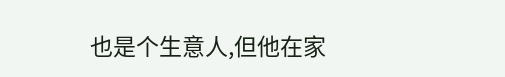也是个生意人,但他在家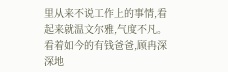里从来不说工作上的事情,看起来就温文尔雅,气度不凡。
看着如今的有钱爸爸,顾冉深深地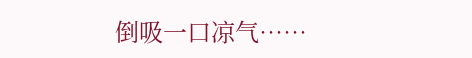倒吸一口凉气……